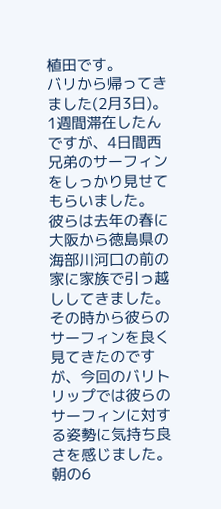植田です。
バリから帰ってきました(2月3日)。
1週間滞在したんですが、4日間西兄弟のサーフィンをしっかり見せてもらいました。
彼らは去年の春に大阪から徳島県の海部川河口の前の家に家族で引っ越ししてきました。
その時から彼らのサーフィンを良く見てきたのですが、今回のバリトリップでは彼らのサーフィンに対する姿勢に気持ち良さを感じました。
朝の6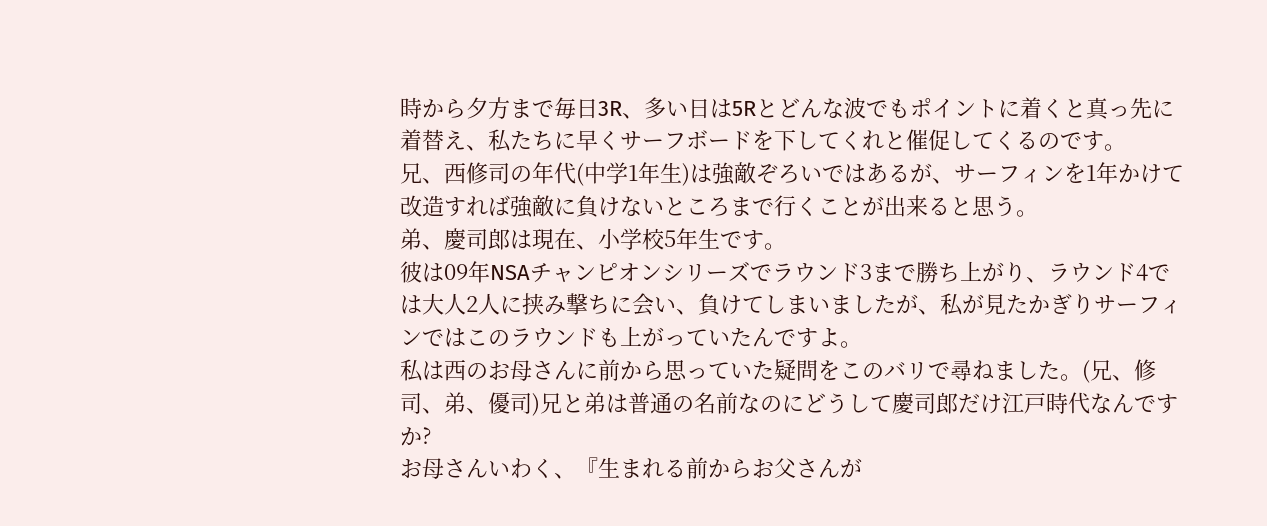時から夕方まで毎日3R、多い日は5Rとどんな波でもポイントに着くと真っ先に着替え、私たちに早くサーフボードを下してくれと催促してくるのです。
兄、西修司の年代(中学1年生)は強敵ぞろいではあるが、サーフィンを1年かけて改造すれば強敵に負けないところまで行くことが出来ると思う。
弟、慶司郎は現在、小学校5年生です。
彼は09年NSAチャンピオンシリーズでラウンド3まで勝ち上がり、ラウンド4では大人2人に挟み撃ちに会い、負けてしまいましたが、私が見たかぎりサーフィンではこのラウンドも上がっていたんですよ。
私は西のお母さんに前から思っていた疑問をこのバリで尋ねました。(兄、修司、弟、優司)兄と弟は普通の名前なのにどうして慶司郎だけ江戸時代なんですか?
お母さんいわく、『生まれる前からお父さんが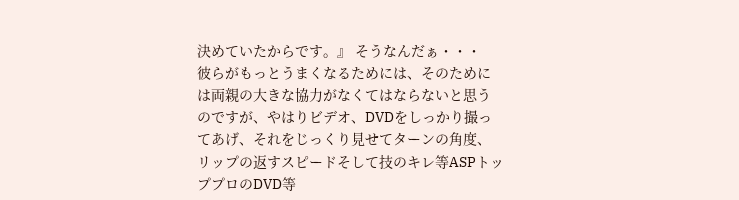決めていたからです。』 そうなんだぁ・・・
彼らがもっとうまくなるためには、そのためには両親の大きな協力がなくてはならないと思うのですが、やはりビデオ、DVDをしっかり撮ってあげ、それをじっくり見せてターンの角度、リップの返すスピードそして技のキレ等ASPトッププロのDVD等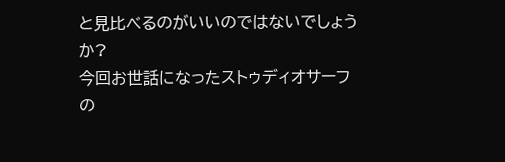と見比べるのがいいのではないでしょうか?
今回お世話になったストゥディオサーフの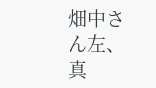畑中さん左、真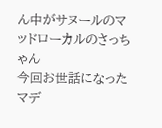ん中がサヌールのマッドローカルのさっちゃん
今回お世話になったマデ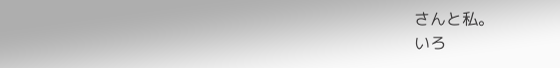さんと私。
いろ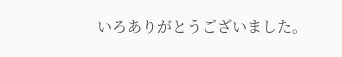いろありがとうございました。